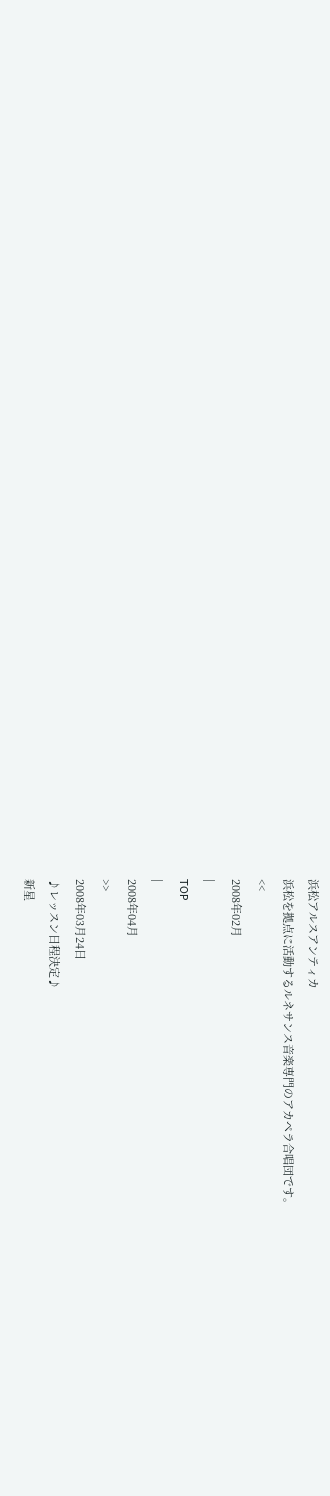浜松アルスアンティカ
浜松を拠点に活動するルネサンス音楽専門のアカペラ合唱団です。
<<
2008年02月
|
TOP
|
2008年04月
>>
2008年03月24日
♪レッスン日程決定♪
新星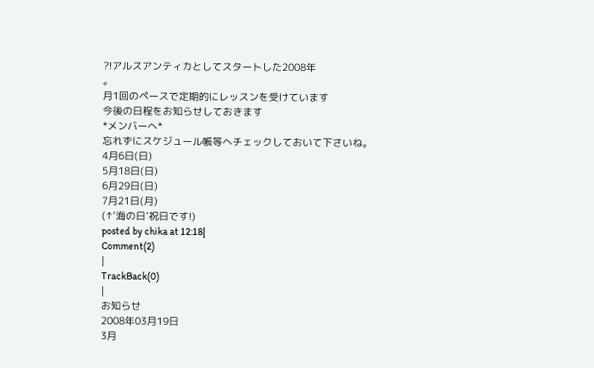?!アルスアンティカとしてスタートした2008年
。
月1回のペースで定期的にレッスンを受けています
今後の日程をお知らせしておきます
*メンバーへ*
忘れずにスケジュール帳等へチェックしておいて下さいね。
4月6日(日)
5月18日(日)
6月29日(日)
7月21日(月)
(↑‘海の日’祝日です!)
posted by chika at 12:18|
Comment(2)
|
TrackBack(0)
|
お知らせ
2008年03月19日
3月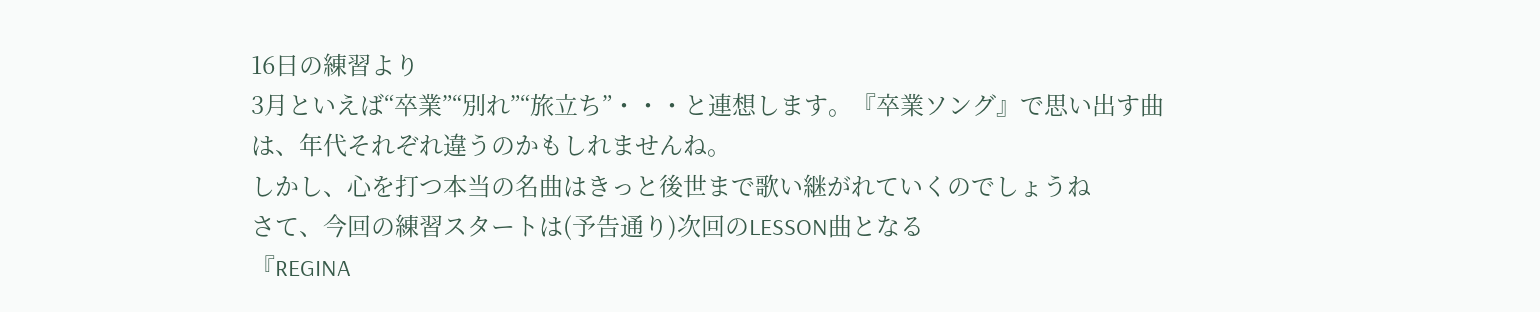16日の練習より
3月といえば“卒業”“別れ”“旅立ち”・・・と連想します。『卒業ソング』で思い出す曲は、年代それぞれ違うのかもしれませんね。
しかし、心を打つ本当の名曲はきっと後世まで歌い継がれていくのでしょうね
さて、今回の練習スタートは(予告通り)次回のLESSON曲となる
『REGINA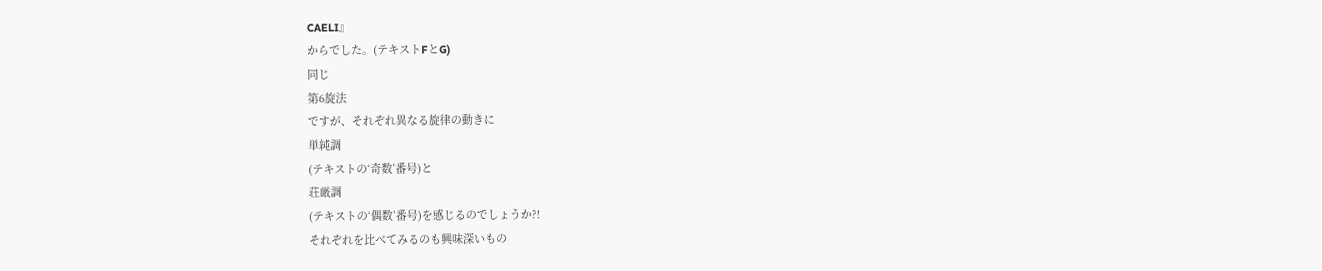CAELI』
からでした。(テキストFとG)
同じ
第6旋法
ですが、それぞれ異なる旋律の動きに
単純調
(テキストの‘奇数’番号)と
荘厳調
(テキストの‘偶数’番号)を感じるのでしょうか?!
それぞれを比べてみるのも興味深いもの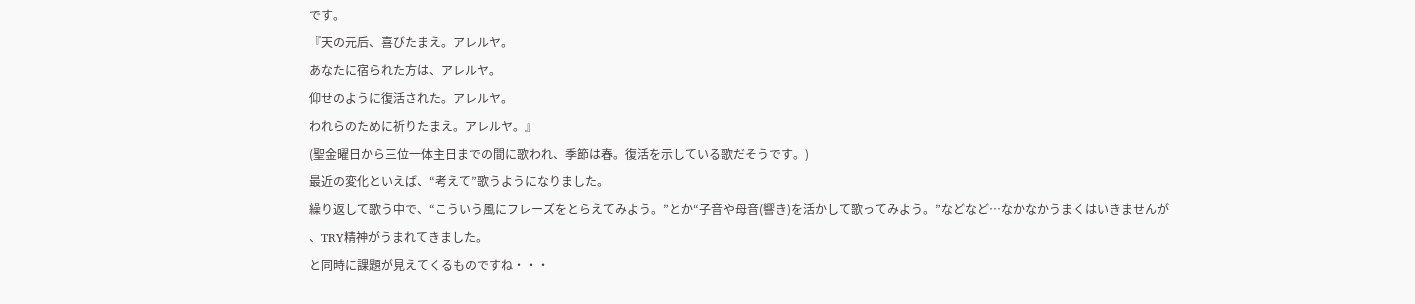です。
『天の元后、喜びたまえ。アレルヤ。
あなたに宿られた方は、アレルヤ。
仰せのように復活された。アレルヤ。
われらのために祈りたまえ。アレルヤ。』
(聖金曜日から三位一体主日までの間に歌われ、季節は春。復活を示している歌だそうです。)
最近の変化といえば、“考えて”歌うようになりました。
繰り返して歌う中で、“こういう風にフレーズをとらえてみよう。”とか“子音や母音(響き)を活かして歌ってみよう。”などなど…なかなかうまくはいきませんが
、TRY精神がうまれてきました。
と同時に課題が見えてくるものですね・・・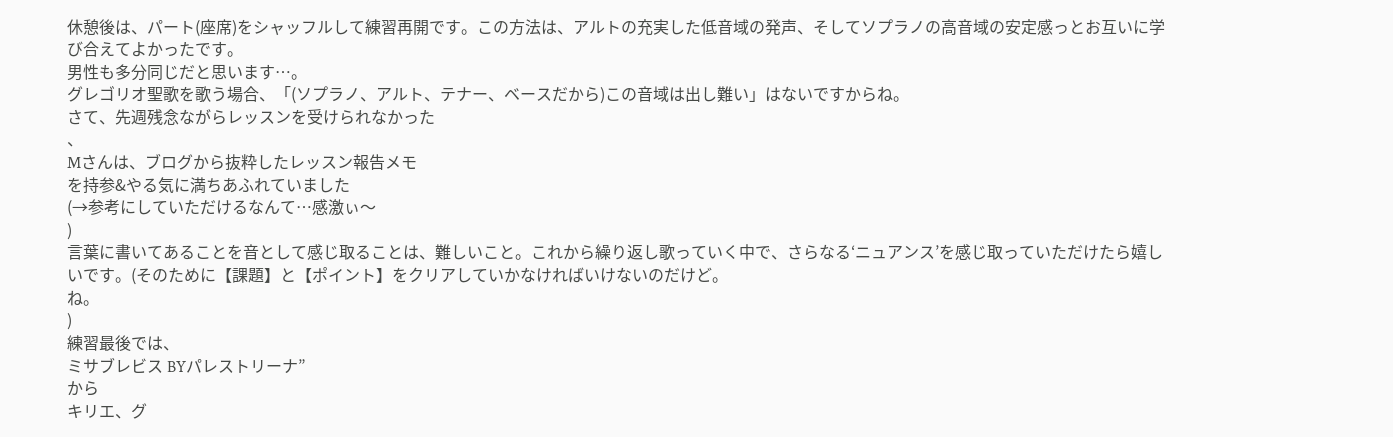休憩後は、パート(座席)をシャッフルして練習再開です。この方法は、アルトの充実した低音域の発声、そしてソプラノの高音域の安定感っとお互いに学び合えてよかったです。
男性も多分同じだと思います…。
グレゴリオ聖歌を歌う場合、「(ソプラノ、アルト、テナー、ベースだから)この音域は出し難い」はないですからね。
さて、先週残念ながらレッスンを受けられなかった
、
Mさんは、ブログから抜粋したレッスン報告メモ
を持参&やる気に満ちあふれていました
(→参考にしていただけるなんて…感激ぃ〜
)
言葉に書いてあることを音として感じ取ることは、難しいこと。これから繰り返し歌っていく中で、さらなる‘ニュアンス’を感じ取っていただけたら嬉しいです。(そのために【課題】と【ポイント】をクリアしていかなければいけないのだけど。
ね。
)
練習最後では、
ミサブレビス BYパレストリーナ”
から
キリエ、グ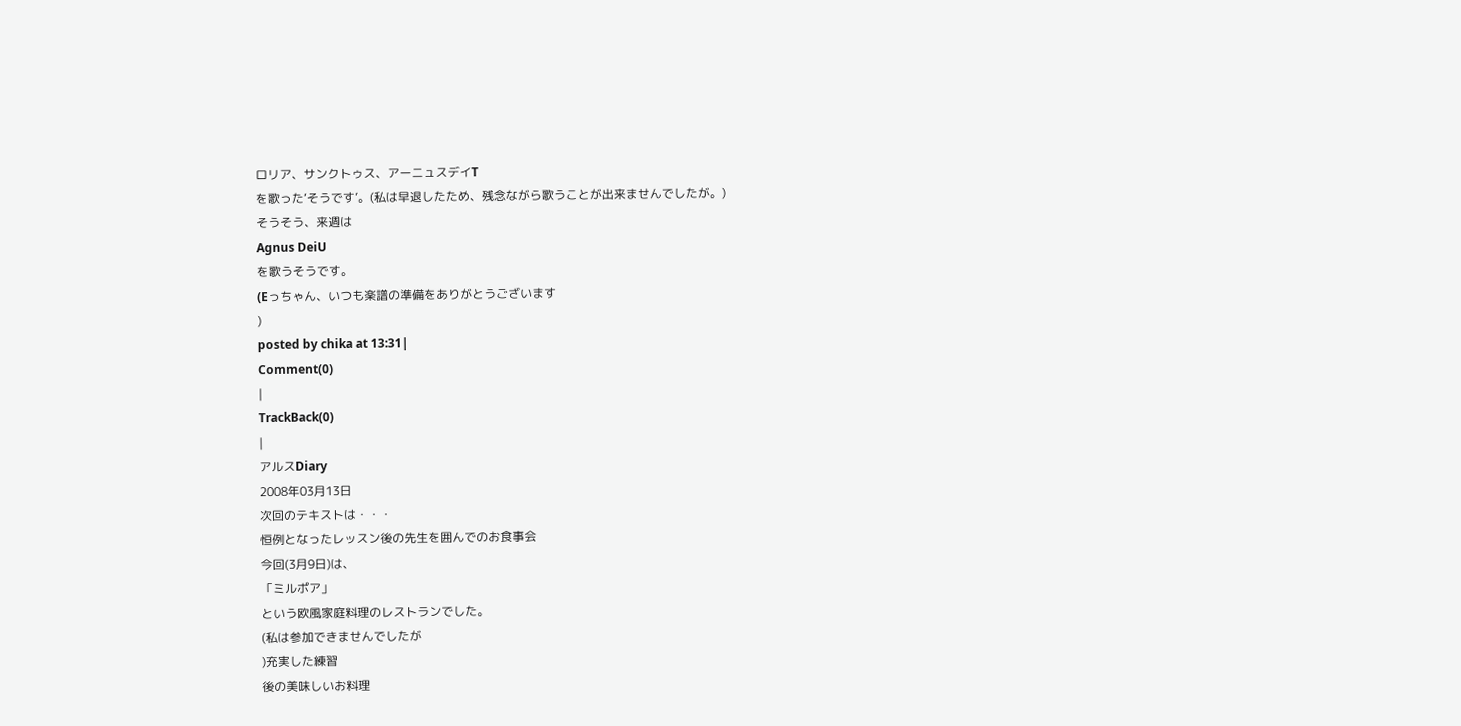ロリア、サンクトゥス、アーニュスデイT
を歌った‘そうです’。(私は早退したため、残念ながら歌うことが出来ませんでしたが。)
そうそう、来週は
Agnus DeiU
を歌うそうです。
(Eっちゃん、いつも楽譜の準備をありがとうございます
)
posted by chika at 13:31|
Comment(0)
|
TrackBack(0)
|
アルスDiary
2008年03月13日
次回のテキストは・・・
恒例となったレッスン後の先生を囲んでのお食事会
今回(3月9日)は、
「ミルポア」
という欧風家庭料理のレストランでした。
(私は参加できませんでしたが
)充実した練習
後の美味しいお料理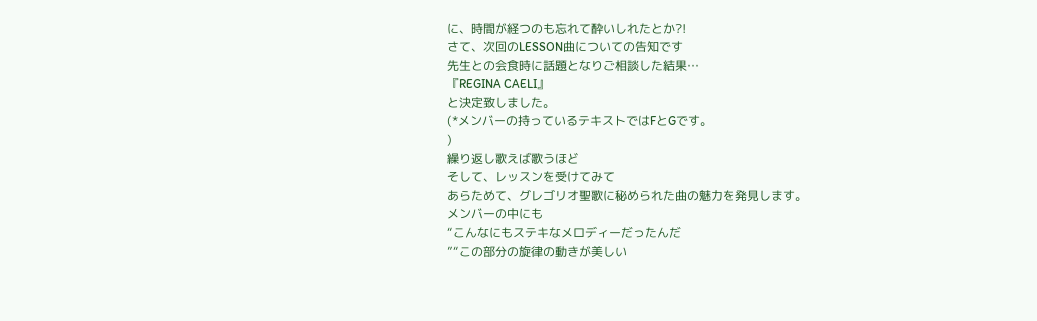に、時間が経つのも忘れて酔いしれたとか?!
さて、次回のLESSON曲についての告知です
先生との会食時に話題となりご相談した結果…
『REGINA CAELI』
と決定致しました。
(*メンバーの持っているテキストではFとGです。
)
繰り返し歌えば歌うほど
そして、レッスンを受けてみて
あらためて、グレゴリオ聖歌に秘められた曲の魅力を発見します。
メンバーの中にも
“こんなにもステキなメロディーだったんだ
”“この部分の旋律の動きが美しい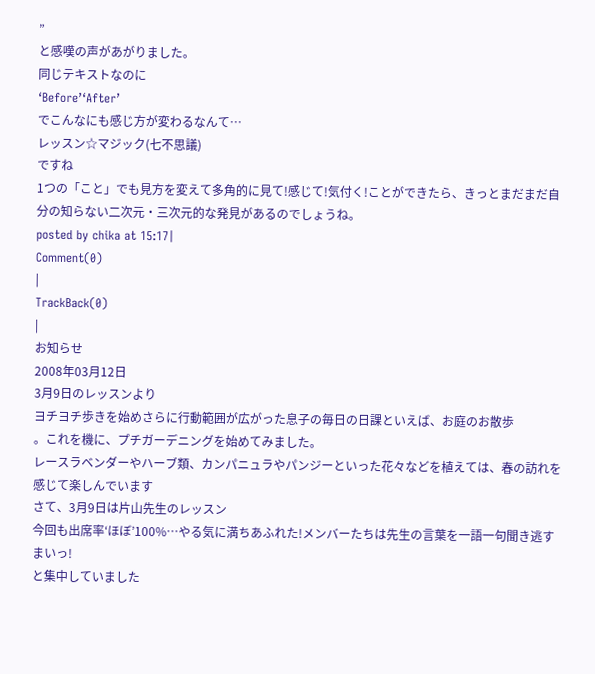”
と感嘆の声があがりました。
同じテキストなのに
‘Before’‘After’
でこんなにも感じ方が変わるなんて…
レッスン☆マジック(七不思議)
ですね
1つの「こと」でも見方を変えて多角的に見て!感じて!気付く!ことができたら、きっとまだまだ自分の知らない二次元・三次元的な発見があるのでしょうね。
posted by chika at 15:17|
Comment(0)
|
TrackBack(0)
|
お知らせ
2008年03月12日
3月9日のレッスンより
ヨチヨチ歩きを始めさらに行動範囲が広がった息子の毎日の日課といえば、お庭のお散歩
。これを機に、プチガーデニングを始めてみました。
レースラベンダーやハーブ類、カンパニュラやパンジーといった花々などを植えては、春の訪れを感じて楽しんでいます
さて、3月9日は片山先生のレッスン
今回も出席率‘ほぼ’100%…やる気に満ちあふれた!メンバーたちは先生の言葉を一語一句聞き逃すまいっ!
と集中していました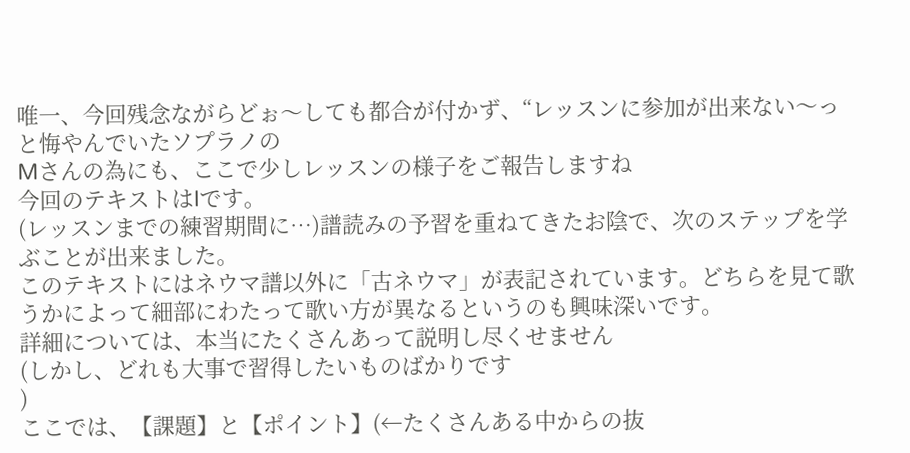唯一、今回残念ながらどぉ〜しても都合が付かず、“レッスンに参加が出来ない〜っ
と悔やんでいたソプラノの
Mさんの為にも、ここで少しレッスンの様子をご報告しますね
今回のテキストはIです。
(レッスンまでの練習期間に…)譜読みの予習を重ねてきたお陰で、次のステップを学ぶことが出来ました。
このテキストにはネウマ譜以外に「古ネウマ」が表記されています。どちらを見て歌うかによって細部にわたって歌い方が異なるというのも興味深いです。
詳細については、本当にたくさんあって説明し尽くせません
(しかし、どれも大事で習得したいものばかりです
)
ここでは、【課題】と【ポイント】(←たくさんある中からの抜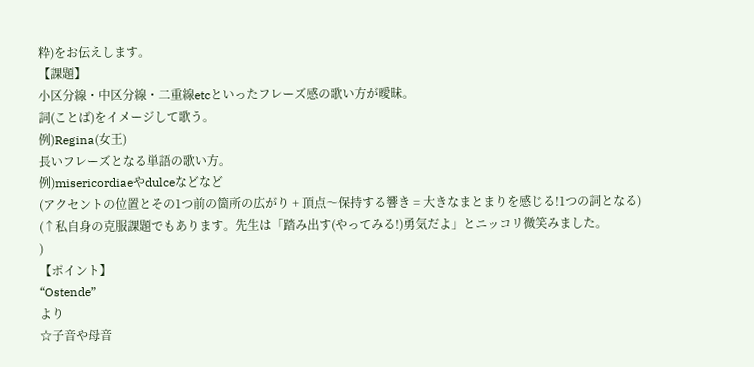粋)をお伝えします。
【課題】
小区分線・中区分線・二重線etcといったフレーズ感の歌い方が曖昧。
詞(ことば)をイメージして歌う。
例)Regina(女王)
長いフレーズとなる単語の歌い方。
例)misericordiaeやdulceなどなど
(アクセントの位置とその1つ前の箇所の広がり + 頂点〜保持する響き = 大きなまとまりを感じる!1つの詞となる)
(↑私自身の克服課題でもあります。先生は「踏み出す(やってみる!)勇気だよ」とニッコリ微笑みました。
)
【ポイント】
“Ostende”
より
☆子音や母音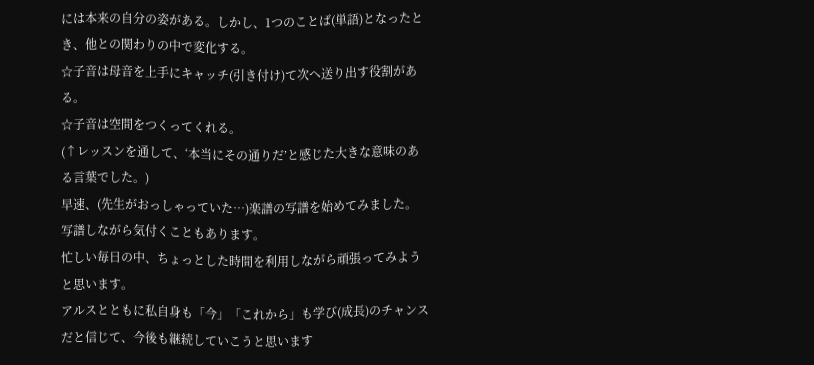には本来の自分の姿がある。しかし、1つのことば(単語)となったとき、他との関わりの中で変化する。
☆子音は母音を上手にキャッチ(引き付け)て次へ送り出す役割がある。
☆子音は空間をつくってくれる。
(↑レッスンを通して、‘本当にその通りだ’と感じた大きな意味のある言葉でした。)
早速、(先生がおっしゃっていた…)楽譜の写譜を始めてみました。
写譜しながら気付くこともあります。
忙しい毎日の中、ちょっとした時間を利用しながら頑張ってみようと思います。
アルスとともに私自身も「今」「これから」も学び(成長)のチャンスだと信じて、今後も継続していこうと思います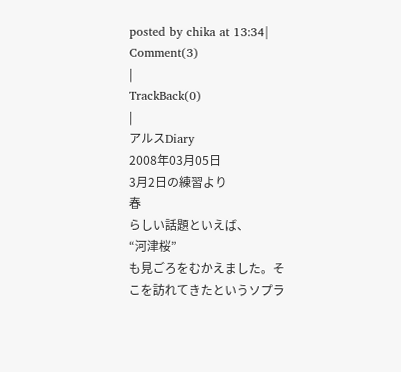posted by chika at 13:34|
Comment(3)
|
TrackBack(0)
|
アルスDiary
2008年03月05日
3月2日の練習より
春
らしい話題といえば、
“河津桜”
も見ごろをむかえました。そこを訪れてきたというソプラ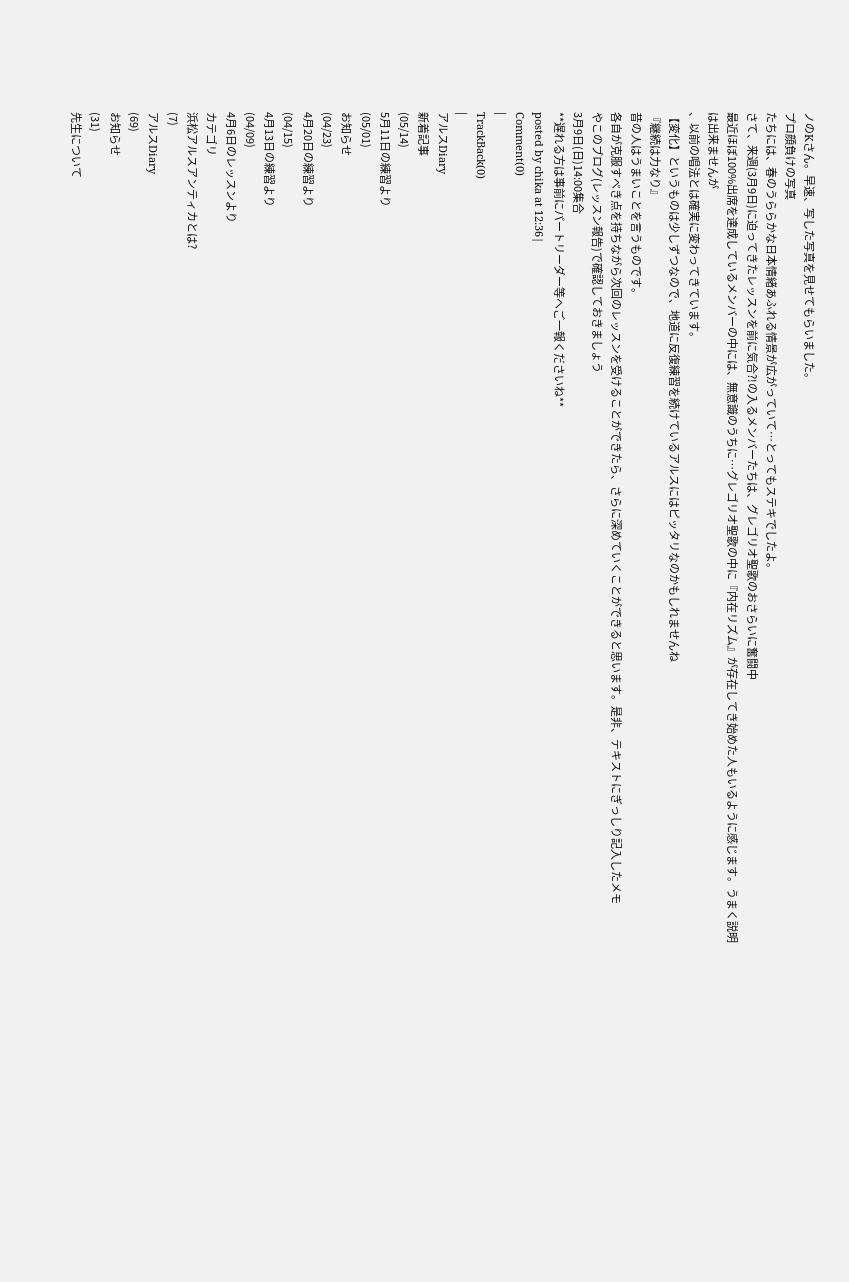ノのKさん。早速、写した写真を見せてもらいました。
プロ顔負けの写真
たちには、春のうららかな日本情緒あふれる情景が広がっていて…とってもステキでしたよ。
さて、来週(3月9日)に迫ってきたレッスンを前に気合?!の入るメンバーたちは、グレゴリオ聖歌のおさらいに奮闘中
最近ほぼ100%出席を達成しているメンバーの中には、無意識のうちに…グレゴリオ聖歌の中に『内在リズム』が存在してき始めた人もいるように感じます。うまく説明は出来ませんが
、以前の唱法とは確実に変わってきています。
【変化】というものは少しずつなので、地道に反復練習を続けているアルスにはピッタリなのかもしれませんね
『継続は力なり』
昔の人はうまいことを言うものです。
各自が克服すべき点を持ちながら次回のレッスンを受けることができたら、さらに深めていくことができると思います。是非、テキストにぎっしり記入したメモ
やこのブログ(レッスン報告)で確認しておきましょう
3月9日(日)14:00集合
**遅れる方は事前にパートリーダー等へご一報くださいね**
posted by chika at 12:36|
Comment(0)
|
TrackBack(0)
|
アルスDiary
新着記事
(05/14)
5月11日の練習より
(05/01)
お知らせ
(04/23)
4月20日の練習より
(04/15)
4月13日の練習より
(04/09)
4月6日のレッスンより
カテゴリ
浜松アルスアンティカとは?
(7)
アルスDiary
(69)
お知らせ
(31)
先生について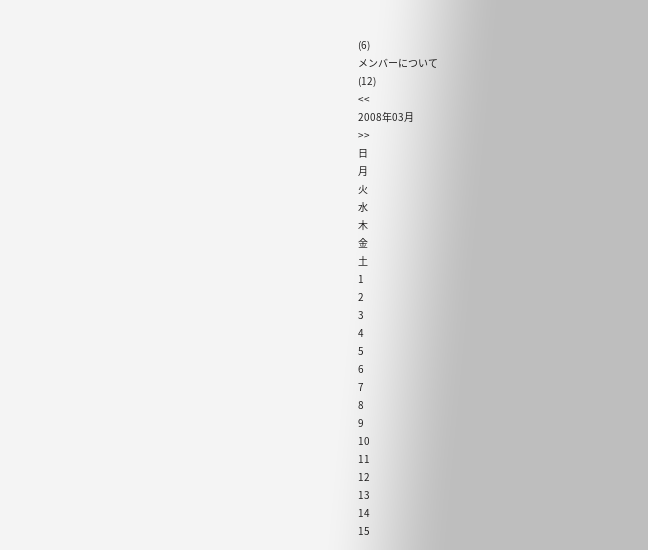(6)
メンバーについて
(12)
<<
2008年03月
>>
日
月
火
水
木
金
土
1
2
3
4
5
6
7
8
9
10
11
12
13
14
15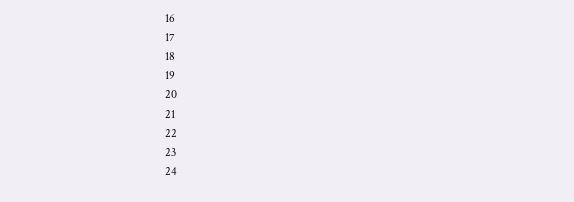16
17
18
19
20
21
22
23
24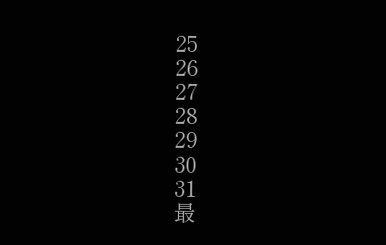25
26
27
28
29
30
31
最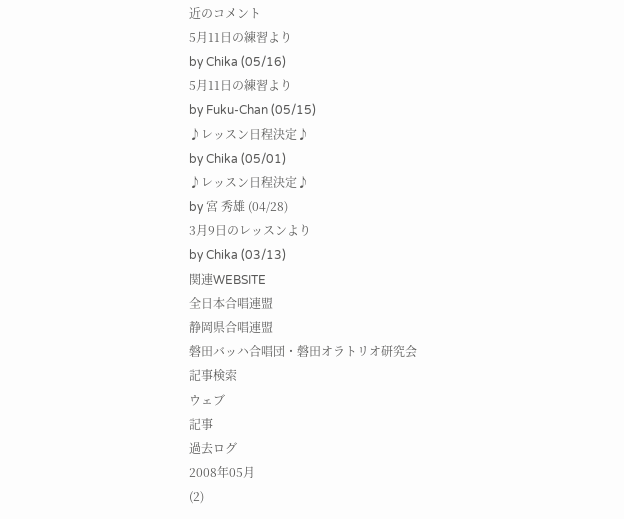近のコメント
5月11日の練習より
by Chika (05/16)
5月11日の練習より
by Fuku-Chan (05/15)
♪レッスン日程決定♪
by Chika (05/01)
♪レッスン日程決定♪
by 宮 秀雄 (04/28)
3月9日のレッスンより
by Chika (03/13)
関連WEBSITE
全日本合唱連盟
静岡県合唱連盟
磐田バッハ合唱団・磐田オラトリオ研究会
記事検索
ウェブ
記事
過去ログ
2008年05月
(2)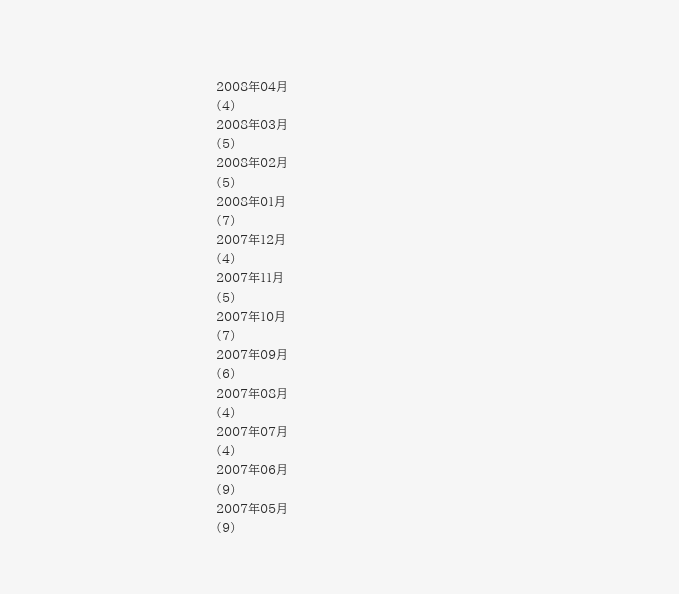2008年04月
(4)
2008年03月
(5)
2008年02月
(5)
2008年01月
(7)
2007年12月
(4)
2007年11月
(5)
2007年10月
(7)
2007年09月
(6)
2007年08月
(4)
2007年07月
(4)
2007年06月
(9)
2007年05月
(9)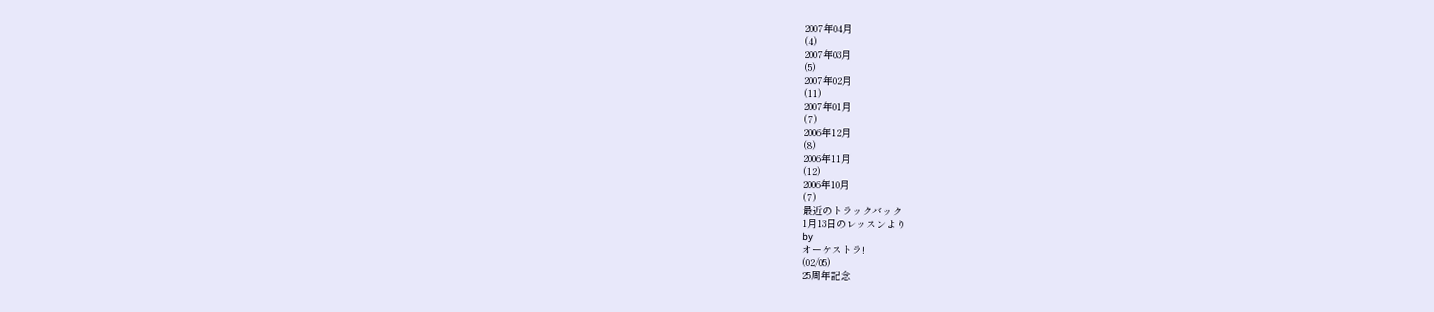2007年04月
(4)
2007年03月
(5)
2007年02月
(11)
2007年01月
(7)
2006年12月
(8)
2006年11月
(12)
2006年10月
(7)
最近のトラックバック
1月13日のレッスンより
by
オーケストラ!
(02/05)
25周年記念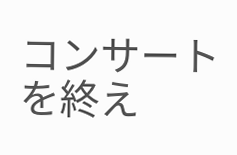コンサートを終え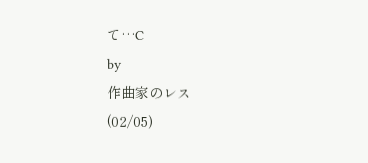て…C
by
作曲家のレス
(02/05)